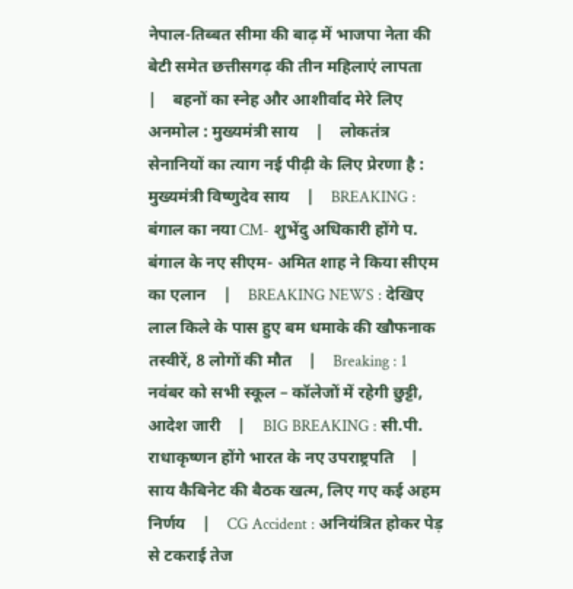नेपाल-तिब्बत सीमा की बाढ़ में भाजपा नेता की बेटी समेत छत्तीसगढ़ की तीन महिलाएं लापता    |    बहनों का स्नेह और आशीर्वाद मेरे लिए अनमोल : मुख्यमंत्री साय    |    लोकतंत्र सेनानियों का त्याग नई पीढ़ी के लिए प्रेरणा है : मुख्यमंत्री विष्णुदेव साय    |    BREAKING : बंगाल का नया CM- शुभेंदु अधिकारी होंगे प. बंगाल के नए सीएम- अमित शाह ने किया सीएम का एलान    |    BREAKING NEWS : देखिए लाल किले के पास हुए बम धमाके की खौफनाक तस्वीरें, 8 लोगों की मौत    |    Breaking : 1 नवंबर को सभी स्कूल – कॉलेजों में रहेगी छुट्टी, आदेश जारी    |    BIG BREAKING : सी.पी. राधाकृष्णन होंगे भारत के नए उपराष्ट्रपति    |    साय कैबिनेट की बैठक खत्म, लिए गए कई अहम निर्णय    |    CG Accident : अनियंत्रित होकर पेड़ से टकराई तेज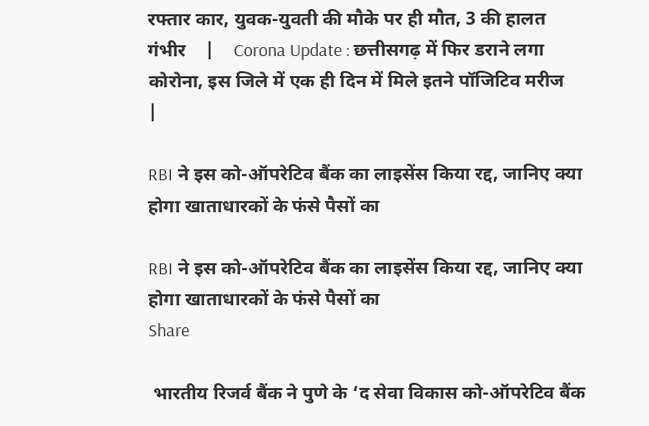रफ्तार कार, युवक-युवती की मौके पर ही मौत, 3 की हालत गंभीर    |    Corona Update : छत्तीसगढ़ में फिर डराने लगा कोरोना, इस जिले में एक ही दिन में मिले इतने पॉजिटिव मरीज    |

RBI ने इस को-ऑपरेटिव बैंक का लाइसेंस किया रद्द, जानिए क्या होगा खाताधारकों के फंसे पैसों का

RBI ने इस को-ऑपरेटिव बैंक का लाइसेंस किया रद्द, जानिए क्या होगा खाताधारकों के फंसे पैसों का
Share

 भारतीय रिजर्व बैंक ने पुणे के ‘द सेवा विकास को-ऑपरेटिव बैंक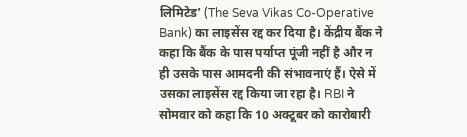लिमिटेड’ (The Seva Vikas Co-Operative Bank) का लाइसेंस रद्द कर दिया है। केंद्रीय बैंक ने कहा कि बैंक के पास पर्याप्त पूंजी नहीं है और न ही उसके पास आमदनी की संभावनाएं हैं। ऐसे में उसका लाइसेंस रद्द किया जा रहा है। RBI ने सोमवार को कहा कि 10 अक्टूबर को कारोबारी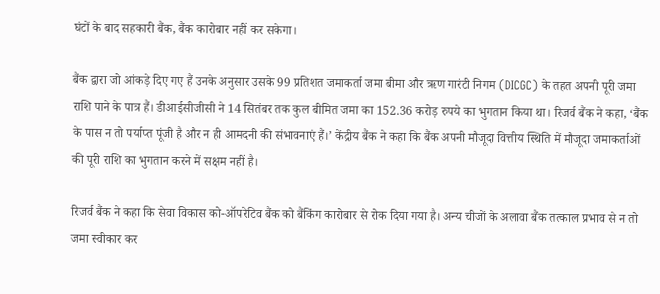घंटों के बाद सहकारी बैंक, बैंक कारोबार नहीं कर सकेगा।

बैंक द्वारा जो आंकड़े दिए गए हैं उनके अनुसार उसके 99 प्रतिशत जमाकर्ता जमा बीमा और ऋण गारंटी निगम (DICGC) के तहत अपनी पूरी जमा राशि पाने के पात्र हैं। डीआईसीजीसी ने 14 सितंबर तक कुल बीमित जमा का 152.36 करोड़ रुपये का भुगतान किया था। रिजर्व बैंक ने कहा, ‘बैंक के पास न तो पर्याप्त पूंजी है और न ही आमदनी की संभावनाएं हैं।’ केंद्रीय बैंक ने कहा कि बैंक अपनी मौजूदा वित्तीय स्थिति में मौजूदा जमाकर्ताओं की पूरी राशि का भुगतान करने में सक्षम नहीं है।

रिजर्व बैंक ने कहा कि सेवा विकास को-ऑपरेटिव बैंक को बैंकिंग कारोबार से रोक दिया गया है। अन्य चीजों के अलावा बैंक तत्काल प्रभाव से न तो जमा स्वीकार कर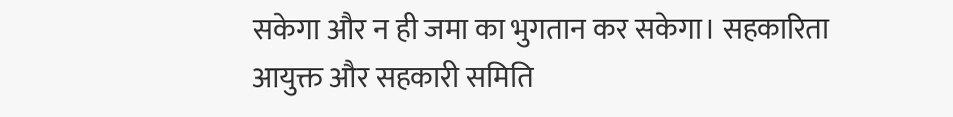सकेगा और न ही जमा का भुगतान कर सकेगा। सहकारिता आयुक्त और सहकारी समिति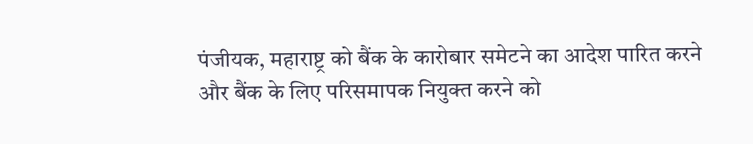पंजीयक, महाराष्ट्र को बैंक के कारोबार समेटने का आदेश पारित करने और बैंक के लिए परिसमापक नियुक्त करने को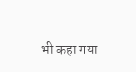भी कहा गया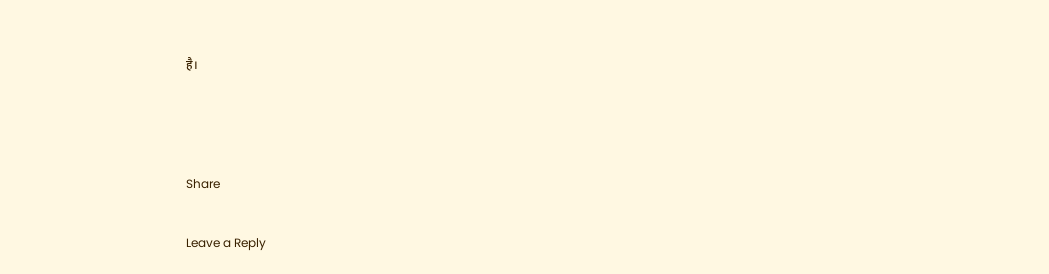है।



Share

Leave a Reply